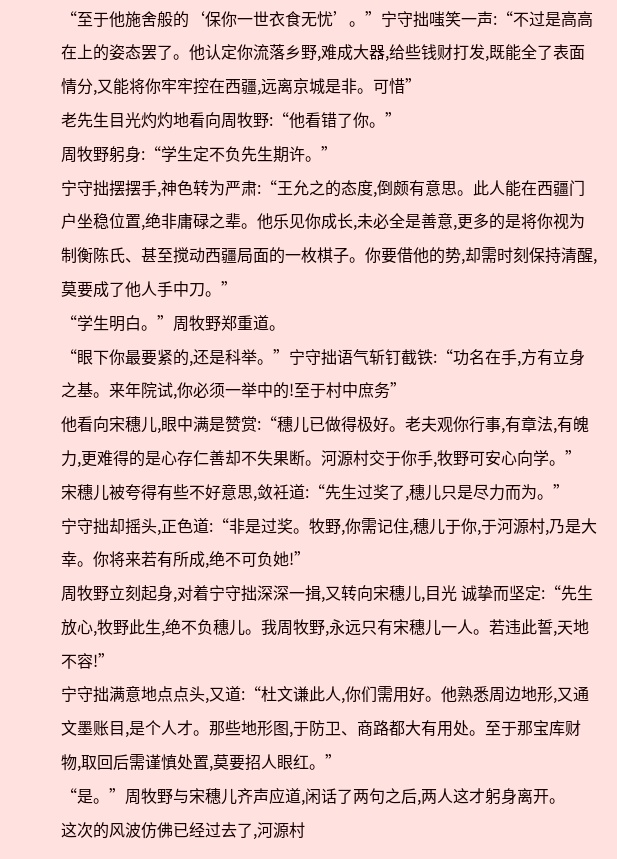“至于他施舍般的‘保你一世衣食无忧’。”宁守拙嗤笑一声:“不过是高高在上的姿态罢了。他认定你流落乡野,难成大器,给些钱财打发,既能全了表面情分,又能将你牢牢控在西疆,远离京城是非。可惜”
老先生目光灼灼地看向周牧野:“他看错了你。”
周牧野躬身:“学生定不负先生期许。”
宁守拙摆摆手,神色转为严肃:“王允之的态度,倒颇有意思。此人能在西疆门户坐稳位置,绝非庸碌之辈。他乐见你成长,未必全是善意,更多的是将你视为制衡陈氏、甚至搅动西疆局面的一枚棋子。你要借他的势,却需时刻保持清醒,莫要成了他人手中刀。”
“学生明白。”周牧野郑重道。
“眼下你最要紧的,还是科举。”宁守拙语气斩钉截铁:“功名在手,方有立身之基。来年院试,你必须一举中的!至于村中庶务”
他看向宋穗儿,眼中满是赞赏:“穗儿已做得极好。老夫观你行事,有章法,有魄力,更难得的是心存仁善却不失果断。河源村交于你手,牧野可安心向学。”
宋穗儿被夸得有些不好意思,敛衽道:“先生过奖了,穗儿只是尽力而为。”
宁守拙却摇头,正色道:“非是过奖。牧野,你需记住,穗儿于你,于河源村,乃是大幸。你将来若有所成,绝不可负她!”
周牧野立刻起身,对着宁守拙深深一揖,又转向宋穗儿,目光 诚挚而坚定:“先生放心,牧野此生,绝不负穗儿。我周牧野,永远只有宋穗儿一人。若违此誓,天地不容!”
宁守拙满意地点点头,又道:“杜文谦此人,你们需用好。他熟悉周边地形,又通文墨账目,是个人才。那些地形图,于防卫、商路都大有用处。至于那宝库财物,取回后需谨慎处置,莫要招人眼红。”
“是。”周牧野与宋穗儿齐声应道,闲话了两句之后,两人这才躬身离开。
这次的风波仿佛已经过去了,河源村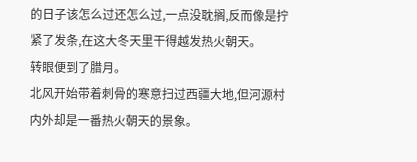的日子该怎么过还怎么过,一点没耽搁,反而像是拧紧了发条,在这大冬天里干得越发热火朝天。
转眼便到了腊月。
北风开始带着刺骨的寒意扫过西疆大地,但河源村内外却是一番热火朝天的景象。